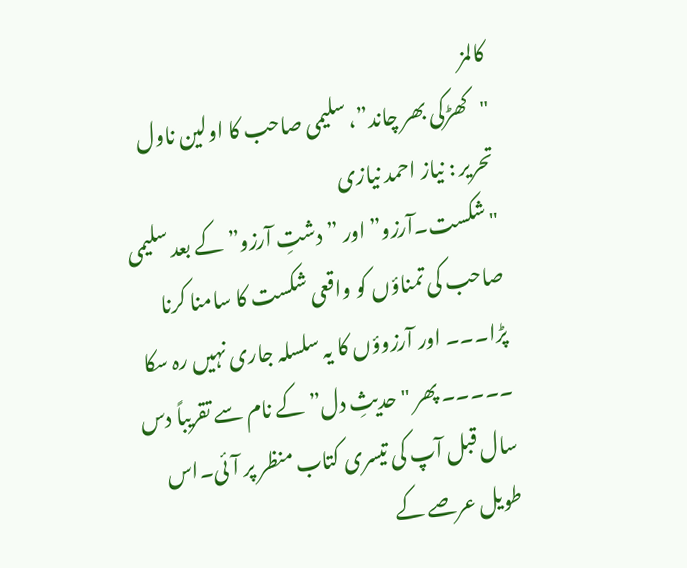کالمز
"کھڑکی بھر چاند”، سلیمی صاحب کا اولین ناول
تحریر : نیاز احمد نیازی
"شکست۔آرزو” اور ” دشتِ آرزو” کے بعد سلیمی صاحب کی تمناؤں کو واقعی شکست کا سامنا کرنا پڑا۔۔۔ اور آرزوؤں کا یہ سلسلہ جاری نہیں رہ سکا ۔۔۔۔۔ پھر "حدیثِ دل” کے نام سے تقریباً دس سال قبل آپ کی تیسری کتاب منظر پر آئی۔اس طویل عرصے کے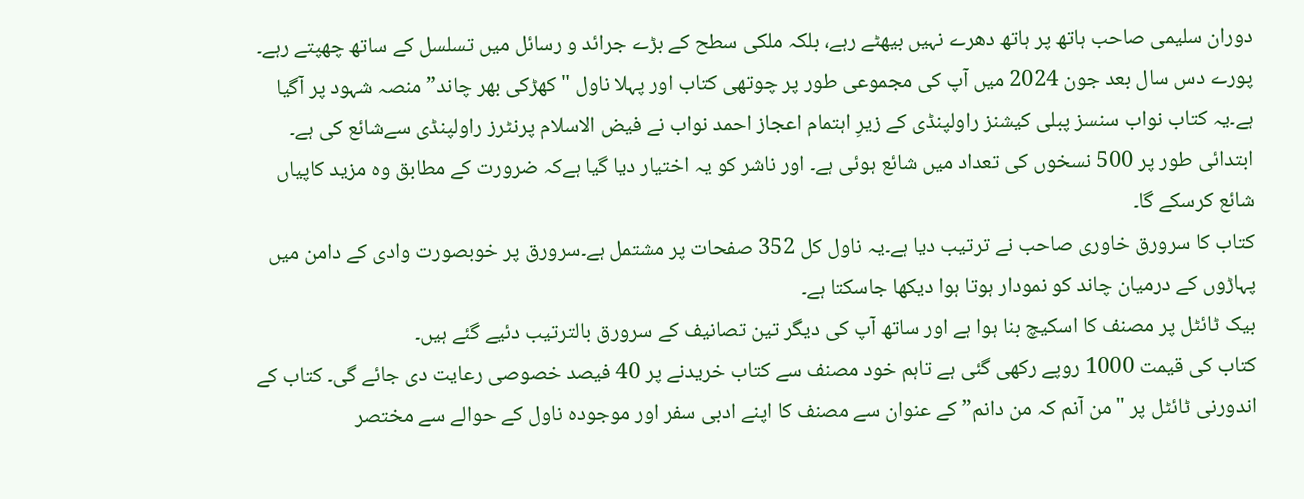دوران سلیمی صاحب ہاتھ پر ہاتھ دھرے نہیں بیھٹے رہے، بلکہ ملکی سطح کے بڑے جرائد و رسائل میں تسلسل کے ساتھ چھپتے رہے۔
پورے دس سال بعد جون 2024 میں آپ کی مجموعی طور پر چوتھی کتاب اور پہلا ناول "کھڑکی بھر چاند” منصہ شہود پر آگیا ہے۔یہ کتاب نواب سنسز پبلی کیشنز راولپنڈی کے زیرِ اہتمام اعجاز احمد نواب نے فیض الاسلام پرنٹرز راولپنڈی سےشائع کی ہے۔ ابتدائی طور پر 500 نسخوں کی تعداد میں شائع ہوئی ہے۔ اور ناشر کو یہ اختیار دیا گیا ہےکہ ضرورت کے مطابق وہ مزید کاپیاں شائع کرسکے گا۔
کتاب کا سرورق خاوری صاحب نے ترتیب دیا ہے۔یہ ناول کل 352 صفحات پر مشتمل ہے۔سرورق پر خوبصورت وادی کے دامن میں پہاڑوں کے درمیان چاند کو نمودار ہوتا ہوا دیکھا جاسکتا ہے۔
بیک ٹائٹل پر مصنف کا اسکیچ بنا ہوا ہے اور ساتھ آپ کی دیگر تین تصانیف کے سرورق بالترتیب دئیے گئے ہیں۔
کتاب کی قیمت 1000 روپے رکھی گئی ہے تاہم خود مصنف سے کتاب خریدنے پر 40 فیصد خصوصی رعایت دی جائے گی۔ کتاب کے اندورنی ٹائٹل پر "من آنم کہ من دانم” کے عنوان سے مصنف کا اپنے ادبی سفر اور موجودہ ناول کے حوالے سے مختصر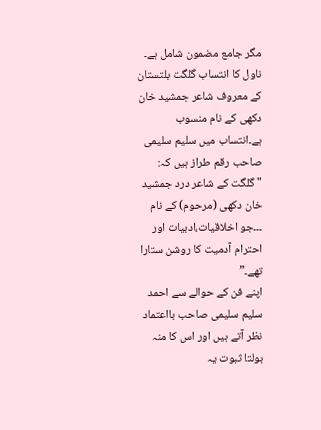مگر جامع مضمون شامل ہے۔
ناول کا انتساب گلگت بلتستان کے معروف شاعر جمشید خان دکھی کے نام منسوب ہے۔انتساب میں سلیم سلیمی صاحب رقم طراز ہیں کہ:
"گلگت کے شاعر درد جمشید خان دکھی (مرحوم) کے نام ۔۔۔جو اخلاقیات،ادبیات اور احترام آدمیت کا روشن ستارا تھے۔”
اپنے فن کے حوالے سے احمد سلیم سلیمی صاحب بااعتماد نظر آتے ہیں اور اس کا منہ بولتا ثبوت یہ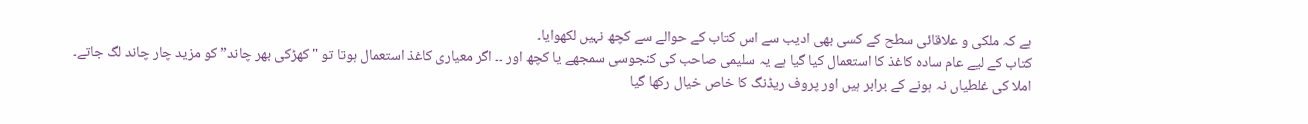ہے کہ ملکی و علاقائی سطح کے کسی بھی ادیب سے اس کتاب کے حوالے سے کچھ نہیں لکھوایا۔
کتاب کے لیے عام سادہ کاغذ کا استعمال کیا گیا ہے یہ سلیمی صاحب کی کنجوسی سمجھے یا کچھ اور ۔۔ اگر معیاری کاغذ استعمال ہوتا تو "کھڑکی بھر چاند” کو مزید چار چاند لگ جاتے۔
املا کی غلطیاں نہ ہونے کے برابر ہیں اور پروف ریڈنگ کا خاص خیال رکھا گیا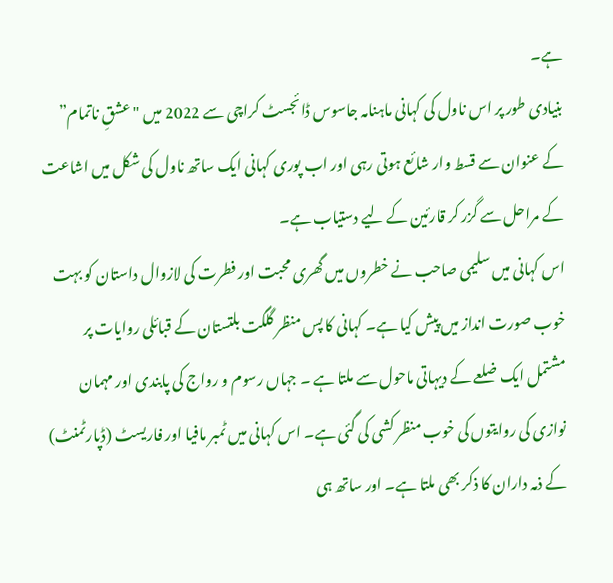ہے۔
بنیادی طور پر اس ناول کی کہانی ماہنامہ جاسوس ڈائجسٹ کراچی سے 2022 میں "عشقِ ناتمام” کے عنوان سے قسط وار شائع ہوتی رہی اور اب پوری کہانی ایک ساتھ ناول کی شکل میں اشاعت کے مراحل سے گزر کر قارئین کے لیے دستیاب ہے۔
اس کہانی میں سلیمی صاحب نے خطروں میں گھری محبت اور فطرت کی لازوال داستان کو بہت خوب صورت انداز میں پیش کیا ہے۔ کہانی کا پس منظر گلگت بلتستان کے قبائلی روایات پر مشتمل ایک ضلعے کے دیہاتی ماحول سے ملتا ہے ۔ جہاں رسوم و رواج کی پابندی اور مہمان نوازی کی روایتوں کی خوب منظر کشی کی گئی ہے۔ اس کہانی میں ٹمبر مافیا اور فاریسٹ (ڈپارٹمنٹ) کے ذمہ داران کا ذکر بھی ملتا ہے۔ اور ساتھ ہی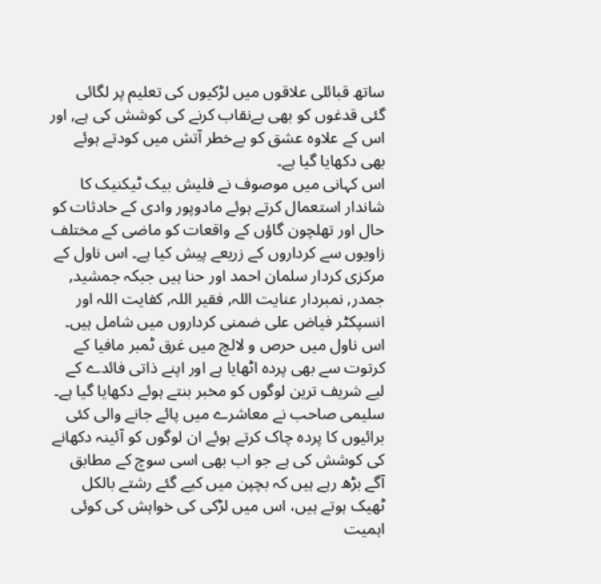ساتھ قبائلی علاقوں میں لڑکیوں کی تعلیم پر لگائی گئی قدغوں کو بھی بےنقاب کرنے کی کوشش کی ہے, اور اس کے علاوہ عشق کو بےخطر آتش میں کودتے ہوئے بھی دکھایا گیا ہے۔
اس کہانی میں موصوف نے فلیش بیک ٹیکنیک کا شاندار استعمال کرتے ہوئے مادوپور وادی کے حادثات کو حال اور تھلچون گاؤں کے واقعات کو ماضی کے مختلف زاویوں سے کرداروں کے زریعے پیش کیا ہے۔ اس ناول کے مرکزی کردار سلمان احمد اور حنا ہیں جبکہ جمشید, جمدر, نمبردار عنایت اللہ, فقیر اللہ, کفایت اللہ اور انسپکٹر فیاض علی ضمنی کرداروں میں شامل ہیں۔
اس ناول میں حرص و لالچ میں غرق ٹمبر مافیا کے کرتوت سے بھی پردہ اٹھایا ہے اور اپنے ذاتی فائدے کے لیے شریف ترین لوگوں کو مخبر بنتے ہوئے دکھایا گیا ہے۔ سلیمی صاحب نے معاشرے میں پائے جانے والی کئی برائیوں کا پردہ چاک کرتے ہوئے ان لوگوں کو آئینہ دکھانے کی کوشش کی ہے جو اب بھی اسی سوچ کے مطابق آگے بڑھ رہے ہیں کہ بچپن میں کیے گئے رشتے بالکل ٹھیک ہوتے ہیں، اس میں لڑکی کی خواہش کی کوئی اہمیت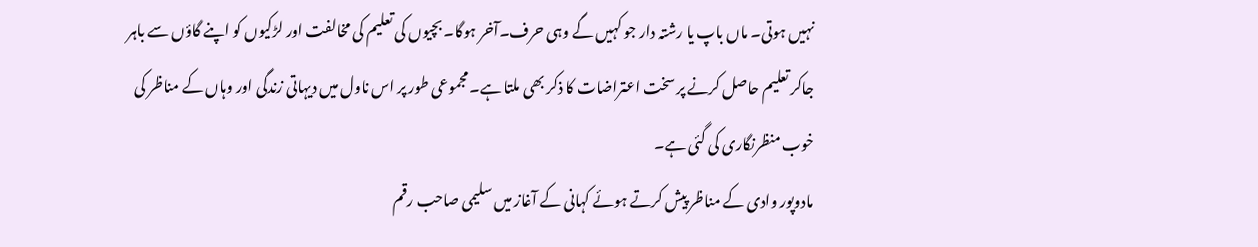نہیں ہوتی۔ ماں باپ یا رشتہ دار جو کہیں گے وہی حرف۔آخر ہوگا۔ بچیوں کی تعلیم کی مخالفت اور لڑکیوں کو اپنے گاؤں سے باہر جاکر تعلیم حاصل کرنے پر سخت اعتراضات کا ذکر بھی ملتا ہے۔ مجموعی طور پر اس ناول میں دیہاتی زندگی اور وہاں کے مناظر کی خوب منظرنگاری کی گئی ہے۔
مادوپور وادی کے مناظر پیش کرتے ہوئے کہانی کے آغاز میں سلیمی صاحب رقم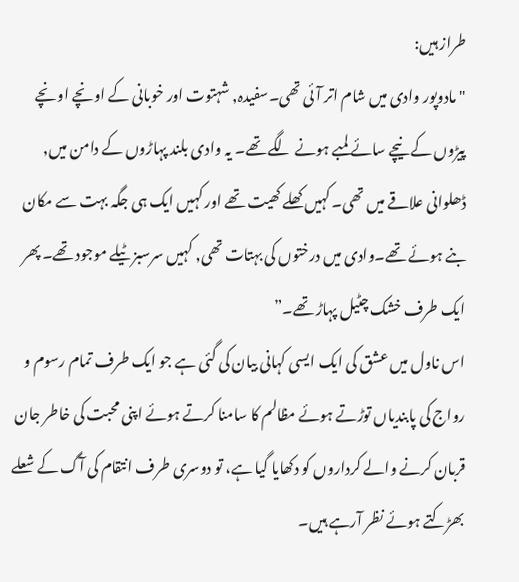طراز ہیں:
"مادوپور وادی میں شام اتر آئی تھی۔سفیدہ, شہتوت اور خوبانی کے اونچے اونچے پیڑوں کے نیچے سائے لمبے ہونے لگے تھے۔ یہ وادی بلند پہاڑوں کے دامن میں, ڈھلوانی علاقے میں تھی۔ کہیں کھلے کھیت تھے اور کہیں ایک ہی جگہ بہت سے مکان بنے ہوئے تھے۔وادی میں درختوں کی بہتات تھی, کہیں سرسبز ٹیلے موجود تھے۔ پھر ایک طرف خشک چٹیل پہاڑ تھے۔”
اس ناول میں عشق کی ایک ایسی کہانی بیان کی گئی ہے جو ایک طرف تمام رسوم و رواج کی پابندیاں توڑتے ہوئے مظالم کا سامنا کرتے ہوئے اپنی محبت کی خاطر جان قربان کرنے والے کرداروں کو دکھایا گیا ہے، تو دوسری طرف انتقام کی آگ کے شعلے بھڑکتے ہوئے نظر آرہے ہیں۔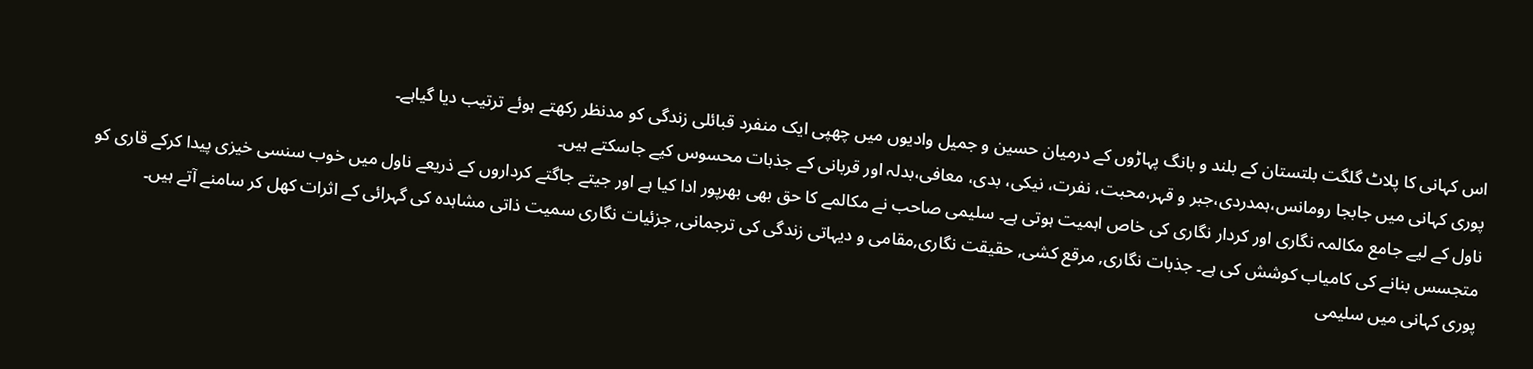اس کہانی کا پلاٹ گلگت بلتستان کے بلند و بانگ پہاڑوں کے درمیان حسین و جمیل وادیوں میں چھپی ایک منفرد قبائلی زندگی کو مدنظر رکھتے ہوئے ترتیب دیا گیاہے۔
پوری کہانی میں جابجا رومانس،ہمدردی،جبر و قہر،محبت، نفرت، نیکی، بدی، معافی،بدلہ اور قربانی کے جذبات محسوس کیے جاسکتے ہیں۔
ناول کے لیے جامع مکالمہ نگاری اور کردار نگاری کی خاص اہمیت ہوتی ہے۔ سلیمی صاحب نے مکالمے کا حق بھی بھرپور ادا کیا ہے اور جیتے جاگتے کرداروں کے ذریعے ناول میں خوب سنسی خیزی پیدا کرکے قاری کو متجسس بنانے کی کامیاب کوشش کی ہے۔ جذبات نگاری, مرقع کشی, حقیقت نگاری,مقامی و دیہاتی زندگی کی ترجمانی, جزئیات نگاری سمیت ذاتی مشاہدہ کی گہرائی کے اثرات کھل کر سامنے آتے ہیں۔
پوری کہانی میں سلیمی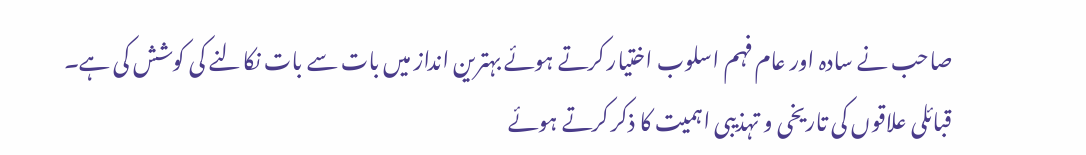صاحب نے سادہ اور عام فہم اسلوب اختیار کرتے ہوئے بہترین انداز میں بات سے بات نکالنے کی کوشش کی ہے۔ قبائلی علاقوں کی تاریخی و تہذیبی اہمیت کا ذکر کرتے ہوئے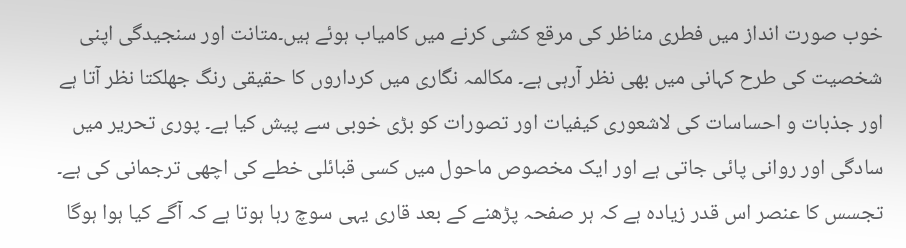خوب صورت انداز میں فطری مناظر کی مرقع کشی کرنے میں کامیاب ہوئے ہیں۔متانت اور سنجیدگی اپنی شخصیت کی طرح کہانی میں بھی نظر آرہی ہے۔ مکالمہ نگاری میں کرداروں کا حقیقی رنگ جھلکتا نظر آتا ہے اور جذبات و احساسات کی لاشعوری کیفیات اور تصورات کو بڑی خوبی سے پیش کیا ہے۔ پوری تحریر میں سادگی اور روانی پائی جاتی ہے اور ایک مخصوص ماحول میں کسی قبائلی خطے کی اچھی ترجمانی کی ہے۔ تجسس کا عنصر اس قدر زیادہ ہے کہ ہر صفحہ پڑھنے کے بعد قاری یہی سوچ رہا ہوتا ہے کہ آگے کیا ہوا ہوگا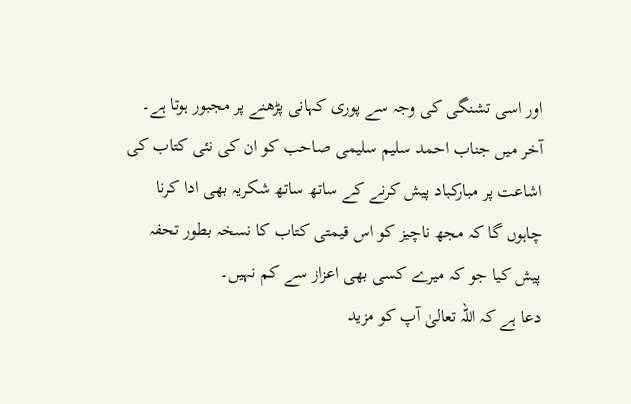اور اسی تشنگی کی وجہ سے پوری کہانی پڑھنے پر مجبور ہوتا ہے۔
آخر میں جناب احمد سلیم سلیمی صاحب کو ان کی نئی کتاب کی اشاعت پر مبارکباد پیش کرنے کے ساتھ ساتھ شکریہ بھی ادا کرنا چاہوں گا کہ مجھ ناچیز کو اس قیمتی کتاب کا نسخہ بطور تحفہ پیش کیا جو کہ میرے کسی بھی اعزاز سے کم نہیں۔
دعا ہے کہ اللہ تعالیٰ آپ کو مزید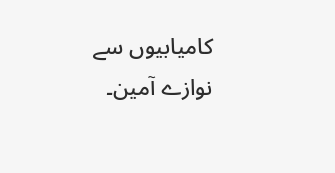کامیابیوں سے نوازے آمین۔